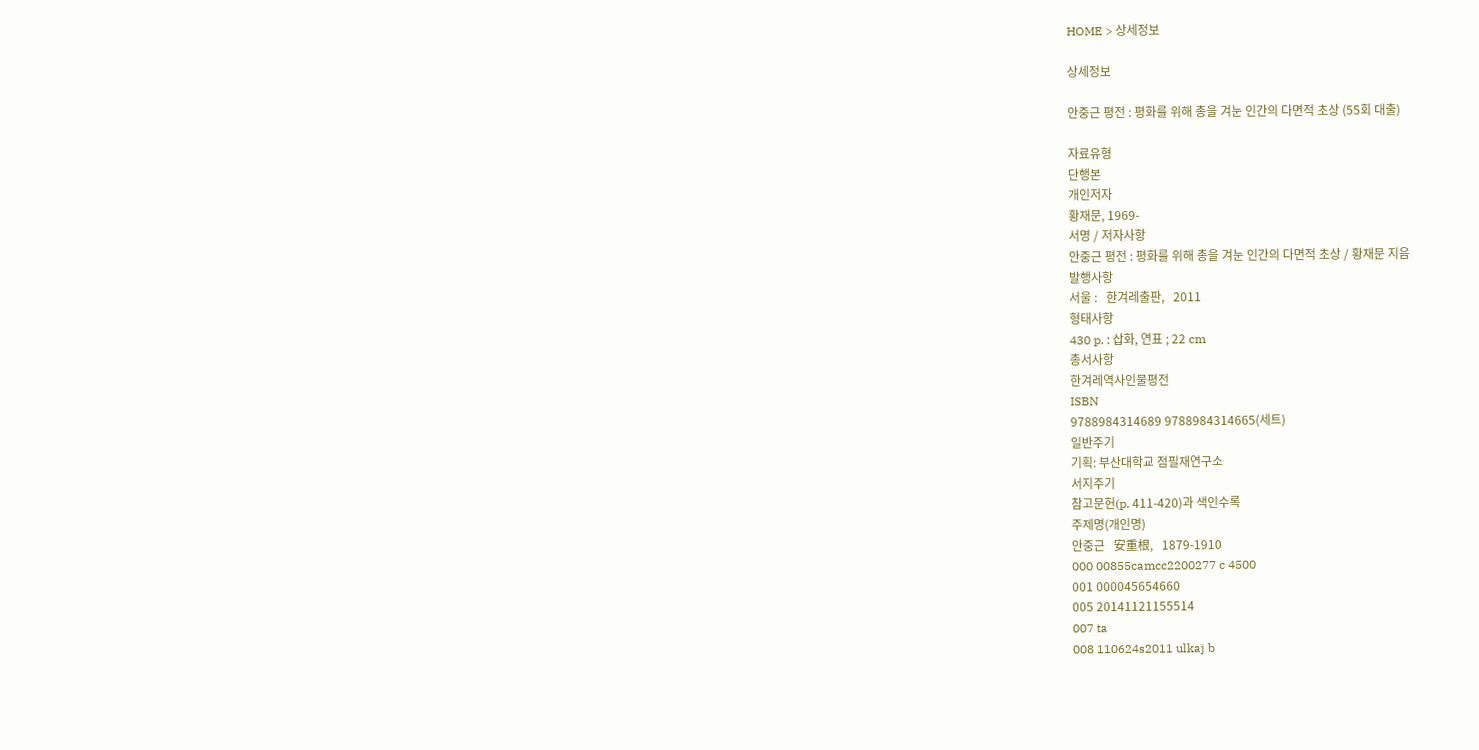HOME > 상세정보

상세정보

안중근 평전 : 평화를 위해 총을 겨눈 인간의 다면적 초상 (55회 대출)

자료유형
단행본
개인저자
황재문, 1969-
서명 / 저자사항
안중근 평전 : 평화를 위해 총을 겨눈 인간의 다면적 초상 / 황재문 지음
발행사항
서울 :   한겨레출판,   2011
형태사항
430 p. : 삽화, 연표 ; 22 cm
총서사항
한겨레역사인물평전
ISBN
9788984314689 9788984314665(세트)
일반주기
기획: 부산대학교 점필재연구소
서지주기
참고문헌(p. 411-420)과 색인수록
주제명(개인명)
안중근   安重根,   1879-1910
000 00855camcc2200277 c 4500
001 000045654660
005 20141121155514
007 ta
008 110624s2011 ulkaj b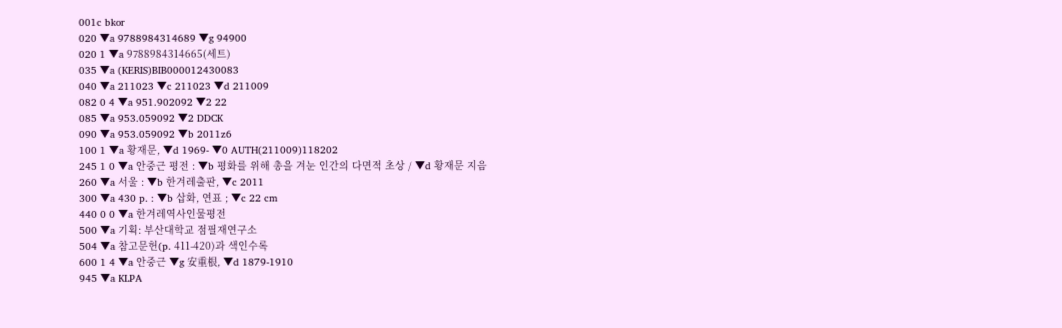001c bkor
020 ▼a 9788984314689 ▼g 94900
020 1 ▼a 9788984314665(세트)
035 ▼a (KERIS)BIB000012430083
040 ▼a 211023 ▼c 211023 ▼d 211009
082 0 4 ▼a 951.902092 ▼2 22
085 ▼a 953.059092 ▼2 DDCK
090 ▼a 953.059092 ▼b 2011z6
100 1 ▼a 황재문, ▼d 1969- ▼0 AUTH(211009)118202
245 1 0 ▼a 안중근 평전 : ▼b 평화를 위해 총을 겨눈 인간의 다면적 초상 / ▼d 황재문 지음
260 ▼a 서울 : ▼b 한겨레출판, ▼c 2011
300 ▼a 430 p. : ▼b 삽화, 연표 ; ▼c 22 cm
440 0 0 ▼a 한겨레역사인물평전
500 ▼a 기획: 부산대학교 점필재연구소
504 ▼a 참고문헌(p. 411-420)과 색인수록
600 1 4 ▼a 안중근 ▼g 安重根, ▼d 1879-1910
945 ▼a KLPA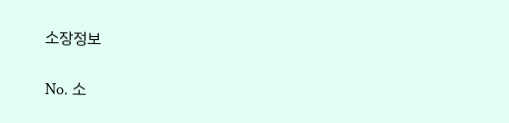소장정보

No. 소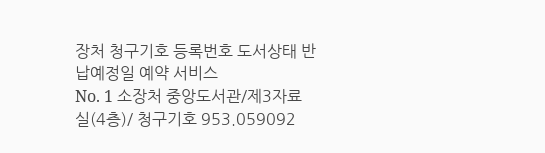장처 청구기호 등록번호 도서상태 반납예정일 예약 서비스
No. 1 소장처 중앙도서관/제3자료실(4층)/ 청구기호 953.059092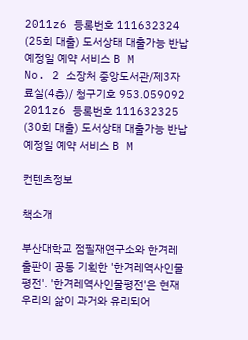2011z6 등록번호 111632324 (25회 대출) 도서상태 대출가능 반납예정일 예약 서비스 B M
No. 2 소장처 중앙도서관/제3자료실(4층)/ 청구기호 953.059092 2011z6 등록번호 111632325 (30회 대출) 도서상태 대출가능 반납예정일 예약 서비스 B M

컨텐츠정보

책소개

부산대학교 점필재연구소와 한겨레출판이 공동 기획한 '한겨레역사인물평전'. '한겨레역사인물평전'은 현재 우리의 삶이 과거와 유리되어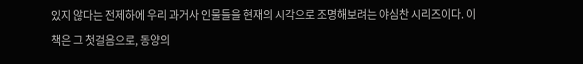있지 않다는 전제하에 우리 과거사 인물들을 현재의 시각으로 조명해보려는 야심찬 시리즈이다. 이 책은 그 첫걸음으로, 동양의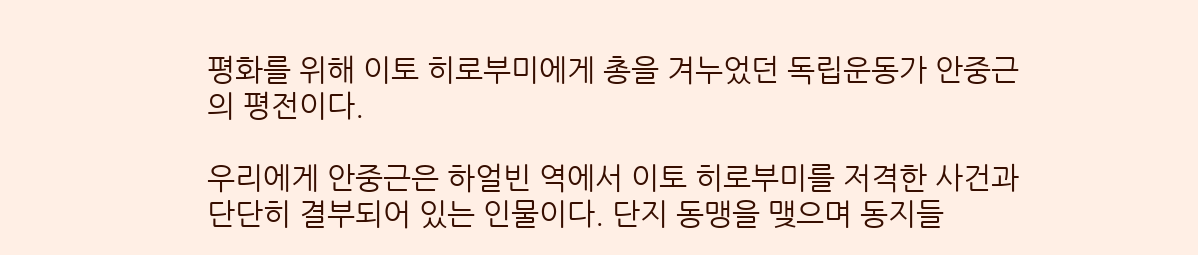평화를 위해 이토 히로부미에게 총을 겨누었던 독립운동가 안중근의 평전이다.

우리에게 안중근은 하얼빈 역에서 이토 히로부미를 저격한 사건과 단단히 결부되어 있는 인물이다. 단지 동맹을 맺으며 동지들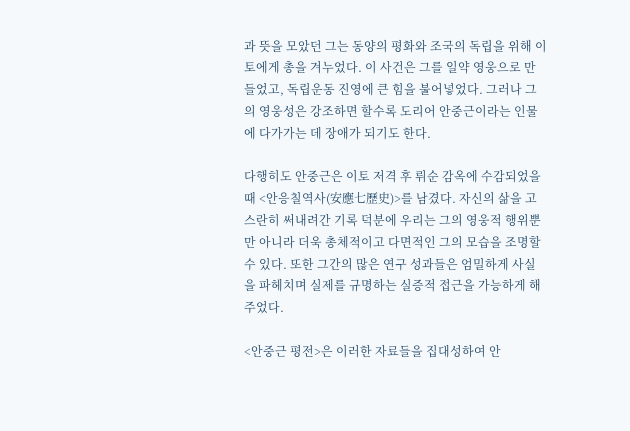과 뜻을 모았던 그는 동양의 평화와 조국의 독립을 위해 이토에게 총을 겨누었다. 이 사건은 그를 일약 영웅으로 만들었고, 독립운동 진영에 큰 힘을 불어넣었다. 그러나 그의 영웅성은 강조하면 할수록 도리어 안중근이라는 인물에 다가가는 데 장애가 되기도 한다.

다행히도 안중근은 이토 저격 후 뤼순 감옥에 수감되었을 때 <안응칠역사(安應七歷史)>를 남겼다. 자신의 삶을 고스란히 써내려간 기록 덕분에 우리는 그의 영웅적 행위뿐만 아니라 더욱 총체적이고 다면적인 그의 모습을 조명할 수 있다. 또한 그간의 많은 연구 성과들은 엄밀하게 사실을 파헤치며 실제를 규명하는 실증적 접근을 가능하게 해주었다.

<안중근 평전>은 이러한 자료들을 집대성하여 안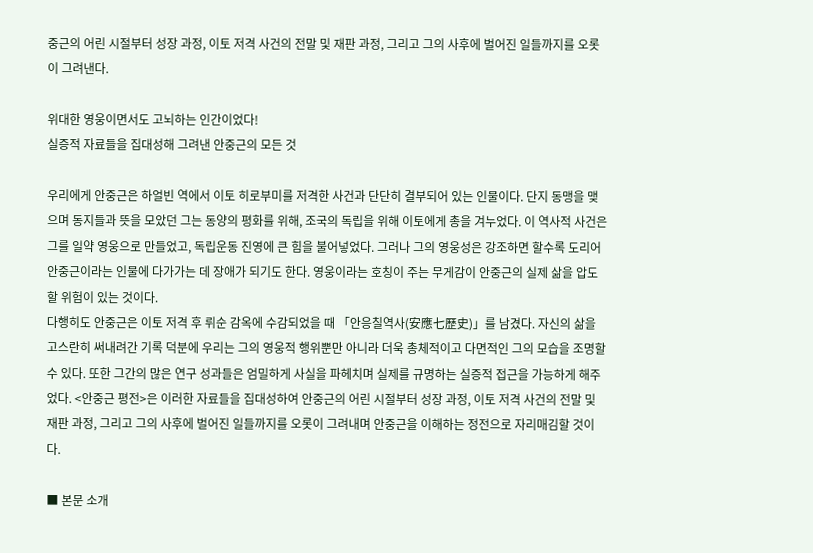중근의 어린 시절부터 성장 과정, 이토 저격 사건의 전말 및 재판 과정, 그리고 그의 사후에 벌어진 일들까지를 오롯이 그려낸다.

위대한 영웅이면서도 고뇌하는 인간이었다!
실증적 자료들을 집대성해 그려낸 안중근의 모든 것

우리에게 안중근은 하얼빈 역에서 이토 히로부미를 저격한 사건과 단단히 결부되어 있는 인물이다. 단지 동맹을 맺으며 동지들과 뜻을 모았던 그는 동양의 평화를 위해, 조국의 독립을 위해 이토에게 총을 겨누었다. 이 역사적 사건은 그를 일약 영웅으로 만들었고, 독립운동 진영에 큰 힘을 불어넣었다. 그러나 그의 영웅성은 강조하면 할수록 도리어 안중근이라는 인물에 다가가는 데 장애가 되기도 한다. 영웅이라는 호칭이 주는 무게감이 안중근의 실제 삶을 압도할 위험이 있는 것이다.
다행히도 안중근은 이토 저격 후 뤼순 감옥에 수감되었을 때 「안응칠역사(安應七歷史)」를 남겼다. 자신의 삶을 고스란히 써내려간 기록 덕분에 우리는 그의 영웅적 행위뿐만 아니라 더욱 총체적이고 다면적인 그의 모습을 조명할 수 있다. 또한 그간의 많은 연구 성과들은 엄밀하게 사실을 파헤치며 실제를 규명하는 실증적 접근을 가능하게 해주었다. <안중근 평전>은 이러한 자료들을 집대성하여 안중근의 어린 시절부터 성장 과정, 이토 저격 사건의 전말 및 재판 과정, 그리고 그의 사후에 벌어진 일들까지를 오롯이 그려내며 안중근을 이해하는 정전으로 자리매김할 것이다.

■ 본문 소개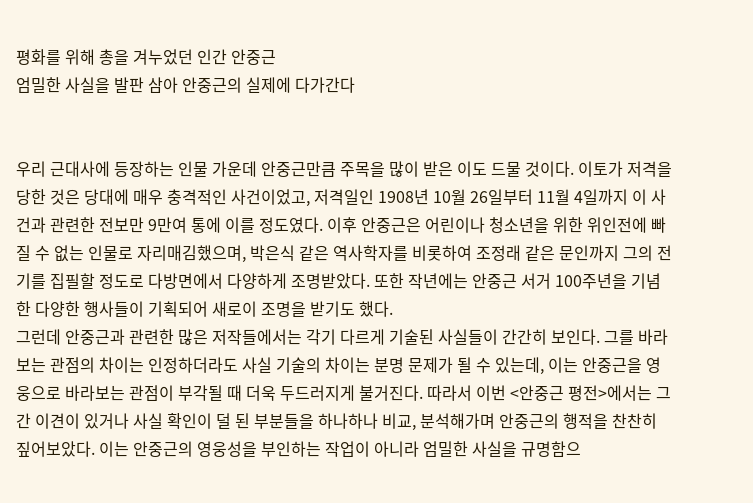평화를 위해 총을 겨누었던 인간 안중근
엄밀한 사실을 발판 삼아 안중근의 실제에 다가간다


우리 근대사에 등장하는 인물 가운데 안중근만큼 주목을 많이 받은 이도 드물 것이다. 이토가 저격을 당한 것은 당대에 매우 충격적인 사건이었고, 저격일인 1908년 10월 26일부터 11월 4일까지 이 사건과 관련한 전보만 9만여 통에 이를 정도였다. 이후 안중근은 어린이나 청소년을 위한 위인전에 빠질 수 없는 인물로 자리매김했으며, 박은식 같은 역사학자를 비롯하여 조정래 같은 문인까지 그의 전기를 집필할 정도로 다방면에서 다양하게 조명받았다. 또한 작년에는 안중근 서거 100주년을 기념한 다양한 행사들이 기획되어 새로이 조명을 받기도 했다.
그런데 안중근과 관련한 많은 저작들에서는 각기 다르게 기술된 사실들이 간간히 보인다. 그를 바라보는 관점의 차이는 인정하더라도 사실 기술의 차이는 분명 문제가 될 수 있는데, 이는 안중근을 영웅으로 바라보는 관점이 부각될 때 더욱 두드러지게 불거진다. 따라서 이번 <안중근 평전>에서는 그간 이견이 있거나 사실 확인이 덜 된 부분들을 하나하나 비교, 분석해가며 안중근의 행적을 찬찬히 짚어보았다. 이는 안중근의 영웅성을 부인하는 작업이 아니라 엄밀한 사실을 규명함으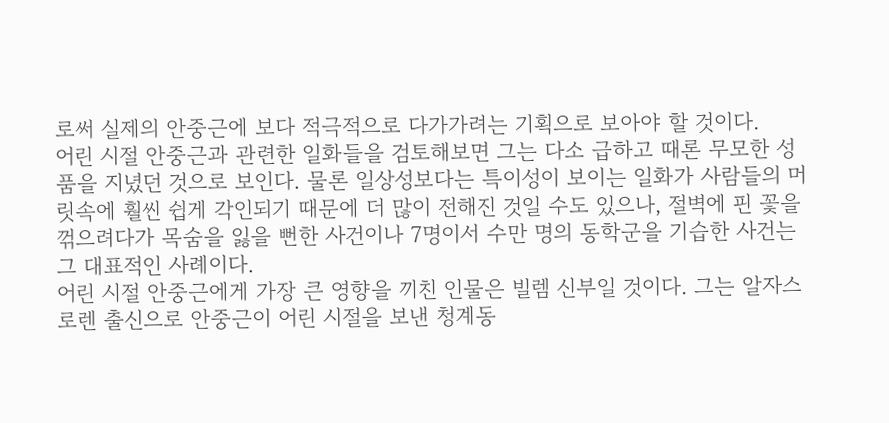로써 실제의 안중근에 보다 적극적으로 다가가려는 기획으로 보아야 할 것이다.
어린 시절 안중근과 관련한 일화들을 검토해보면 그는 다소 급하고 때론 무모한 성품을 지녔던 것으로 보인다. 물론 일상성보다는 특이성이 보이는 일화가 사람들의 머릿속에 훨씬 쉽게 각인되기 때문에 더 많이 전해진 것일 수도 있으나, 절벽에 핀 꽃을 꺾으려다가 목숨을 잃을 뻔한 사건이나 7명이서 수만 명의 동학군을 기습한 사건는 그 대표적인 사례이다.
어린 시절 안중근에게 가장 큰 영향을 끼친 인물은 빌렘 신부일 것이다. 그는 알자스로렌 출신으로 안중근이 어린 시절을 보낸 청계동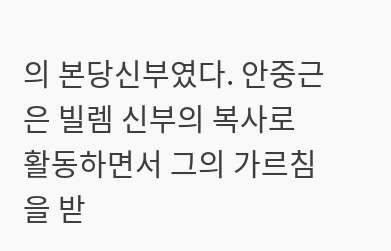의 본당신부였다. 안중근은 빌렘 신부의 복사로 활동하면서 그의 가르침을 받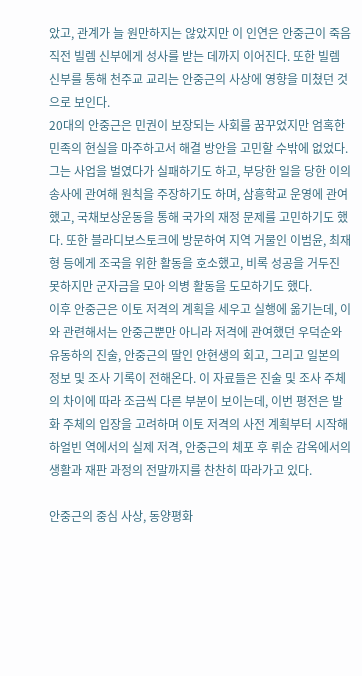았고, 관계가 늘 원만하지는 않았지만 이 인연은 안중근이 죽음 직전 빌렘 신부에게 성사를 받는 데까지 이어진다. 또한 빌렘 신부를 통해 천주교 교리는 안중근의 사상에 영향을 미쳤던 것으로 보인다.
20대의 안중근은 민권이 보장되는 사회를 꿈꾸었지만 엄혹한 민족의 현실을 마주하고서 해결 방안을 고민할 수밖에 없었다. 그는 사업을 벌였다가 실패하기도 하고, 부당한 일을 당한 이의 송사에 관여해 원칙을 주장하기도 하며, 삼흥학교 운영에 관여했고, 국채보상운동을 통해 국가의 재정 문제를 고민하기도 했다. 또한 블라디보스토크에 방문하여 지역 거물인 이범윤, 최재형 등에게 조국을 위한 활동을 호소했고, 비록 성공을 거두진 못하지만 군자금을 모아 의병 활동을 도모하기도 했다.
이후 안중근은 이토 저격의 계획을 세우고 실행에 옮기는데, 이와 관련해서는 안중근뿐만 아니라 저격에 관여했던 우덕순와 유동하의 진술, 안중근의 딸인 안현생의 회고, 그리고 일본의 정보 및 조사 기록이 전해온다. 이 자료들은 진술 및 조사 주체의 차이에 따라 조금씩 다른 부분이 보이는데, 이번 평전은 발화 주체의 입장을 고려하며 이토 저격의 사전 계획부터 시작해 하얼빈 역에서의 실제 저격, 안중근의 체포 후 뤼순 감옥에서의 생활과 재판 과정의 전말까지를 찬찬히 따라가고 있다.

안중근의 중심 사상, 동양평화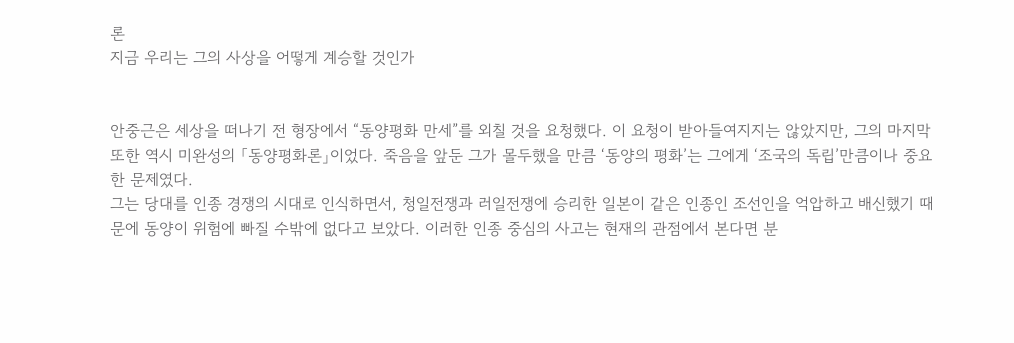론
지금 우리는 그의 사상을 어떻게 계승할 것인가


안중근은 세상을 떠나기 전 형장에서 “동양평화 만세”를 외칠 것을 요청했다. 이 요청이 받아들여지지는 않았지만, 그의 마지막 또한 역시 미완성의 「동양평화론」이었다. 죽음을 앞둔 그가 몰두했을 만큼 ‘동양의 평화’는 그에게 ‘조국의 독립’만큼이나 중요한 문제였다.
그는 당대를 인종 경쟁의 시대로 인식하면서, 청일전쟁과 러일전쟁에 승리한 일본이 같은 인종인 조선인을 억압하고 배신했기 때문에 동양이 위험에 빠질 수밖에 없다고 보았다. 이러한 인종 중심의 사고는 현재의 관점에서 본다면 분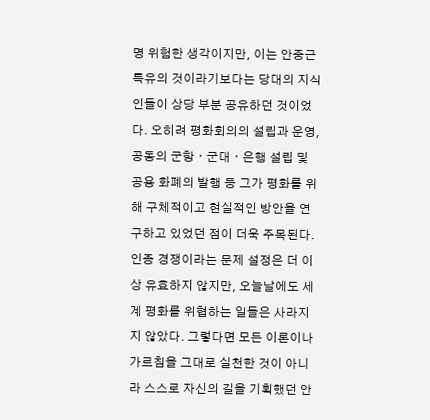명 위험한 생각이지만, 이는 안중근 특유의 것이라기보다는 당대의 지식인들이 상당 부분 공유하던 것이었다. 오히려 평화회의의 설립과 운영, 공동의 군항ㆍ군대ㆍ은행 설립 및 공용 화폐의 발행 등 그가 평화를 위해 구체적이고 현실적인 방안을 연구하고 있었던 점이 더욱 주목된다. 인종 경쟁이라는 문제 설정은 더 이상 유효하지 않지만, 오늘날에도 세계 평화를 위협하는 일들은 사라지지 않았다. 그렇다면 모든 이론이나 가르침을 그대로 실천한 것이 아니라 스스로 자신의 길을 기획했던 안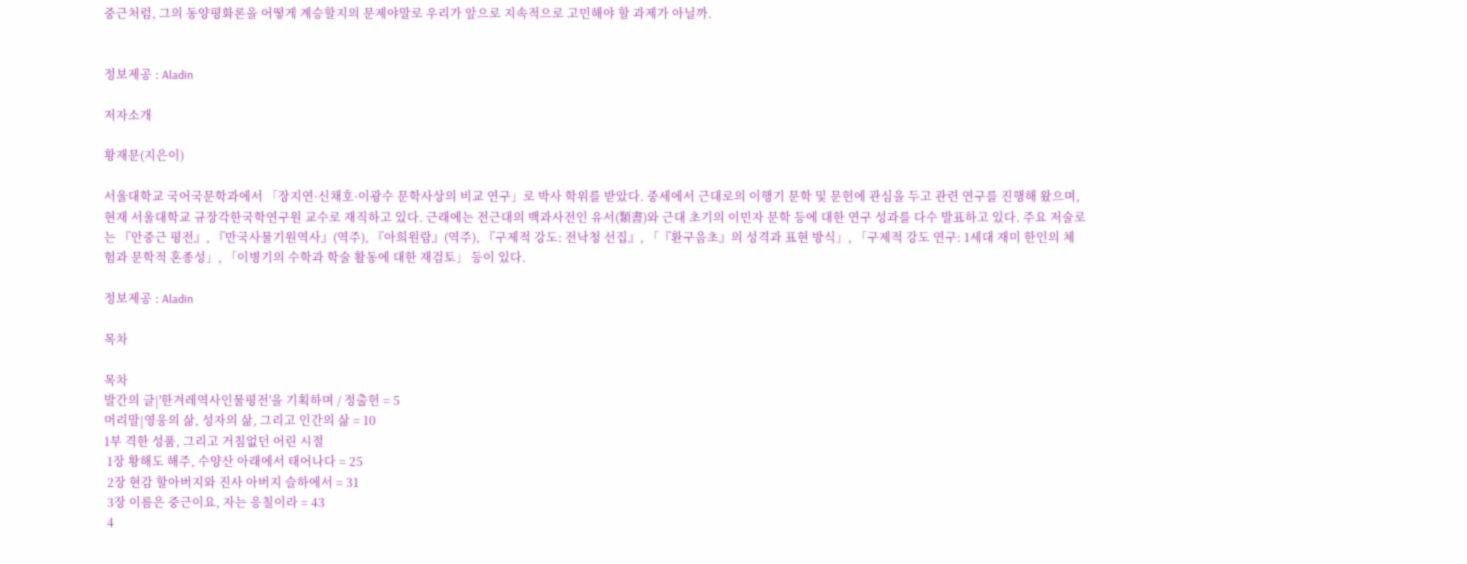중근처럼, 그의 동양평화론을 어떻게 계승할지의 문제야말로 우리가 앞으로 지속적으로 고민해야 할 과제가 아닐까.


정보제공 : Aladin

저자소개

황재문(지은이)

서울대학교 국어국문학과에서 「장지연·신채호·이광수 문학사상의 비교 연구」로 박사 학위를 받았다. 중세에서 근대로의 이행기 문학 및 문헌에 관심을 두고 관련 연구를 진행해 왔으며, 현재 서울대학교 규장각한국학연구원 교수로 재직하고 있다. 근래에는 전근대의 백과사전인 유서(類書)와 근대 초기의 이민자 문학 등에 대한 연구 성과를 다수 발표하고 있다. 주요 저술로는 『안중근 평전』, 『만국사물기원역사』(역주), 『아희원람』(역주), 『구제적 강도: 전낙청 선집』, 「『환구음초』의 성격과 표현 방식」, 「구제적 강도 연구: 1세대 재미 한인의 체험과 문학적 혼종성」, 「이병기의 수학과 학술 활동에 대한 재검토」 등이 있다.

정보제공 : Aladin

목차

목차
발간의 글|'한겨레역사인물평전'을 기획하며 / 정출헌 = 5
머리말|영웅의 삶, 성자의 삶, 그리고 인간의 삶 = 10
1부 격한 성품, 그리고 거침없던 어린 시절
 1장 황해도 해주, 수양산 아래에서 태어나다 = 25
 2장 현감 할아버지와 진사 아버지 슬하에서 = 31
 3장 이름은 중근이요, 자는 응칠이라 = 43
 4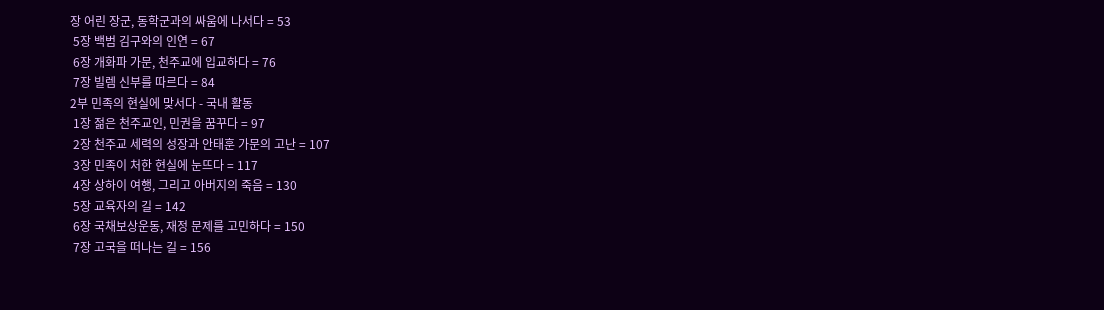장 어린 장군, 동학군과의 싸움에 나서다 = 53
 5장 백범 김구와의 인연 = 67
 6장 개화파 가문, 천주교에 입교하다 = 76
 7장 빌렘 신부를 따르다 = 84
2부 민족의 현실에 맞서다 - 국내 활동
 1장 젊은 천주교인, 민권을 꿈꾸다 = 97
 2장 천주교 세력의 성장과 안태훈 가문의 고난 = 107
 3장 민족이 처한 현실에 눈뜨다 = 117
 4장 상하이 여행, 그리고 아버지의 죽음 = 130
 5장 교육자의 길 = 142
 6장 국채보상운동, 재정 문제를 고민하다 = 150
 7장 고국을 떠나는 길 = 156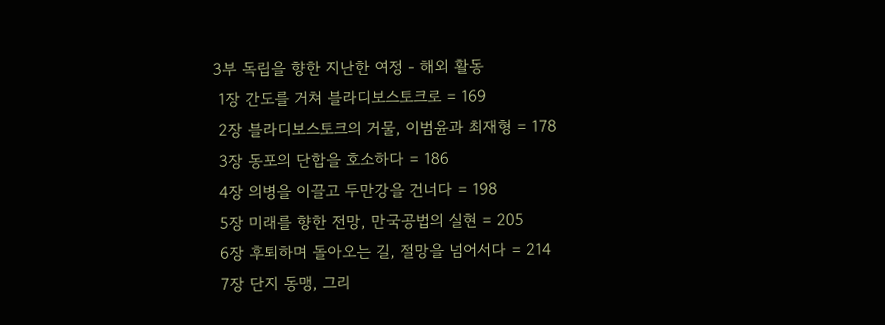3부 독립을 향한 지난한 여정 - 해외 활동
 1장 간도를 거쳐 블라디보스토크로 = 169
 2장 블라디보스토크의 거물, 이범윤과 최재형 = 178
 3장 동포의 단합을 호소하다 = 186
 4장 의병을 이끌고 두만강을 건너다 = 198
 5장 미래를 향한 전망, 만국공법의 실현 = 205
 6장 후퇴하며 돌아오는 길, 절망을 넘어서다 = 214
 7장 단지 동맹, 그리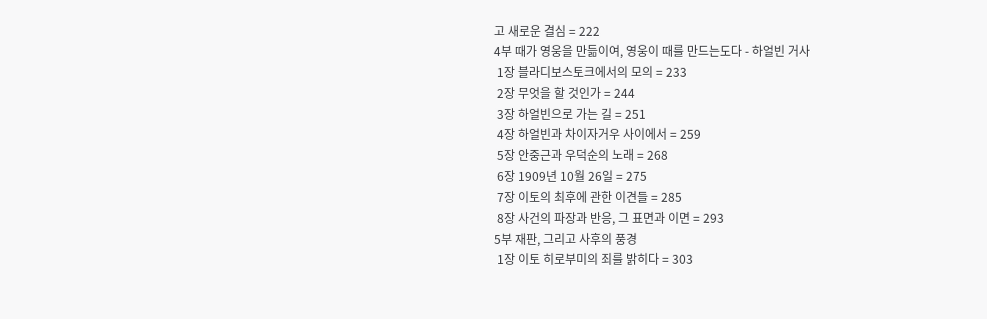고 새로운 결심 = 222
4부 때가 영웅을 만듦이여, 영웅이 때를 만드는도다 - 하얼빈 거사
 1장 블라디보스토크에서의 모의 = 233
 2장 무엇을 할 것인가 = 244
 3장 하얼빈으로 가는 길 = 251
 4장 하얼빈과 차이자거우 사이에서 = 259
 5장 안중근과 우덕순의 노래 = 268
 6장 1909년 10월 26일 = 275
 7장 이토의 최후에 관한 이견들 = 285
 8장 사건의 파장과 반응, 그 표면과 이면 = 293
5부 재판, 그리고 사후의 풍경
 1장 이토 히로부미의 죄를 밝히다 = 303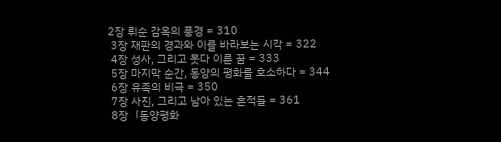2장 뤼순 감옥의 풍경 = 310
 3장 재판의 경과와 이를 바라보는 시각 = 322
 4장 성사, 그리고 못다 이룬 꿈 = 333
 5장 마지막 순간, 동양의 평화를 호소하다 = 344
 6장 유족의 비극 = 350
 7장 사진, 그리고 남아 있는 흔적들 = 361
 8장「동양평화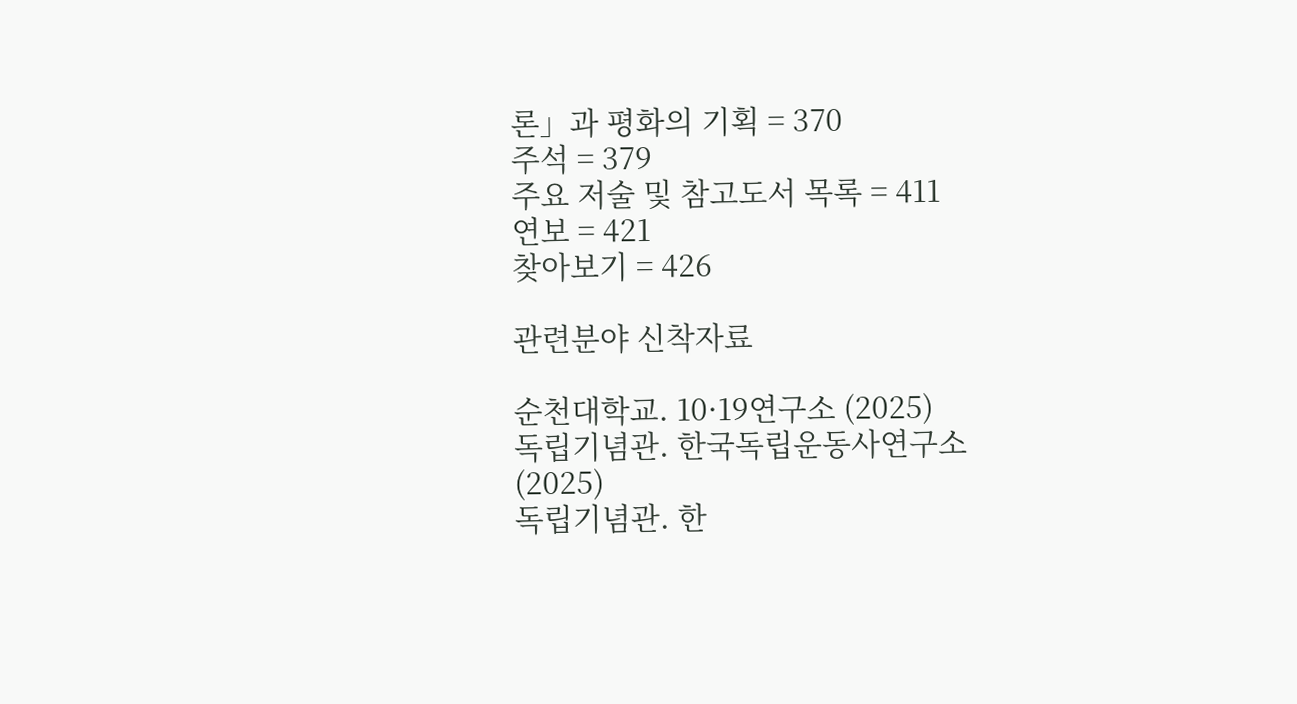론」과 평화의 기획 = 370
주석 = 379
주요 저술 및 참고도서 목록 = 411
연보 = 421
찾아보기 = 426

관련분야 신착자료

순천대학교. 10·19연구소 (2025)
독립기념관. 한국독립운동사연구소 (2025)
독립기념관. 한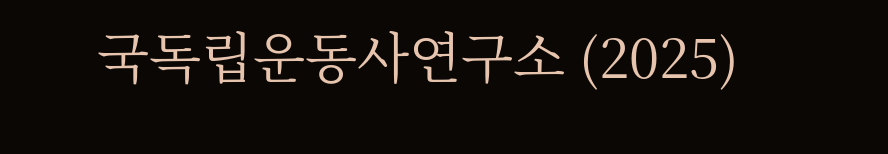국독립운동사연구소 (2025)